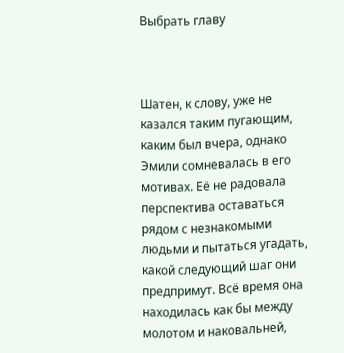Выбрать главу



Шатен, к слову, уже не казался таким пугающим, каким был вчера, однако Эмили сомневалась в его мотивах. Её не радовала перспектива оставаться рядом с незнакомыми людьми и пытаться угадать, какой следующий шаг они предпримут. Всё время она находилась как бы между молотом и наковальней,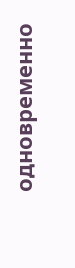одновременно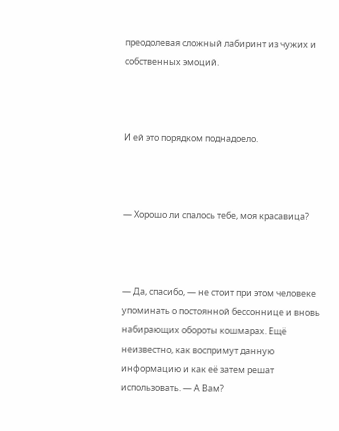преодолевая сложный лабиринт из чужих и собственных эмоций.



И ей это порядком поднадоело.



— Хорошо ли спалось тебе, моя красавица?



— Да, спасибо, — не стоит при этом человеке упоминать о постоянной бессоннице и вновь набирающих обороты кошмарах. Ещё неизвестно, как воспримут данную информацию и как её затем решат использовать. — А Вам?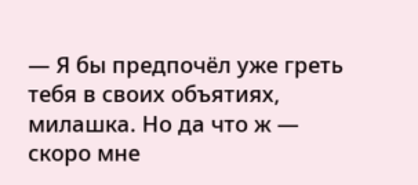— Я бы предпочёл уже греть тебя в своих объятиях, милашка. Но да что ж — скоро мне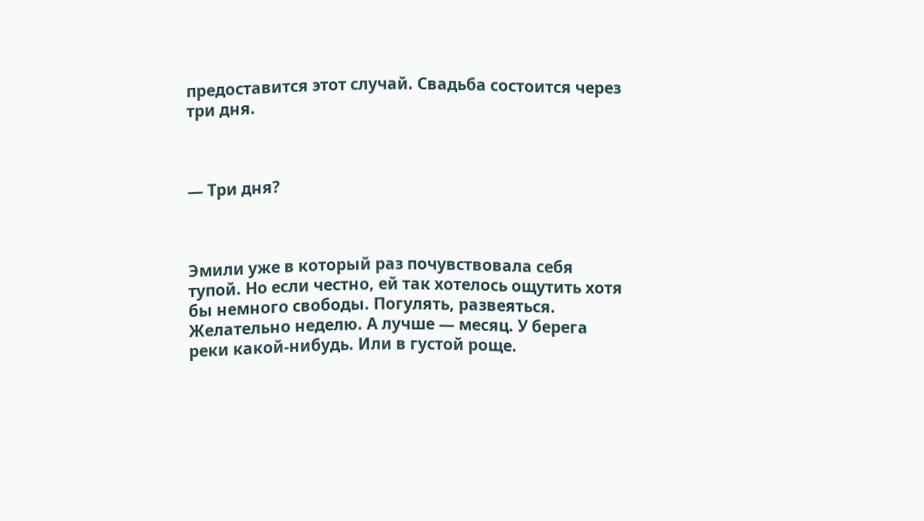предоставится этот случай. Свадьба состоится через три дня.



— Три дня?



Эмили уже в который раз почувствовала себя тупой. Но если честно, ей так хотелось ощутить хотя бы немного свободы. Погулять, развеяться. Желательно неделю. А лучше — месяц. У берега реки какой-нибудь. Или в густой роще.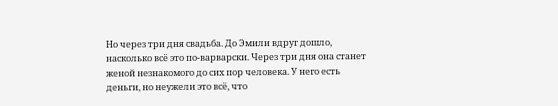Но через три дня свадьба. До Эмили вдруг дошло, насколько всё это по-варварски. Через три дня она станет женой незнакомого до сих пор человека. У него есть деньги, но неужели это всё, что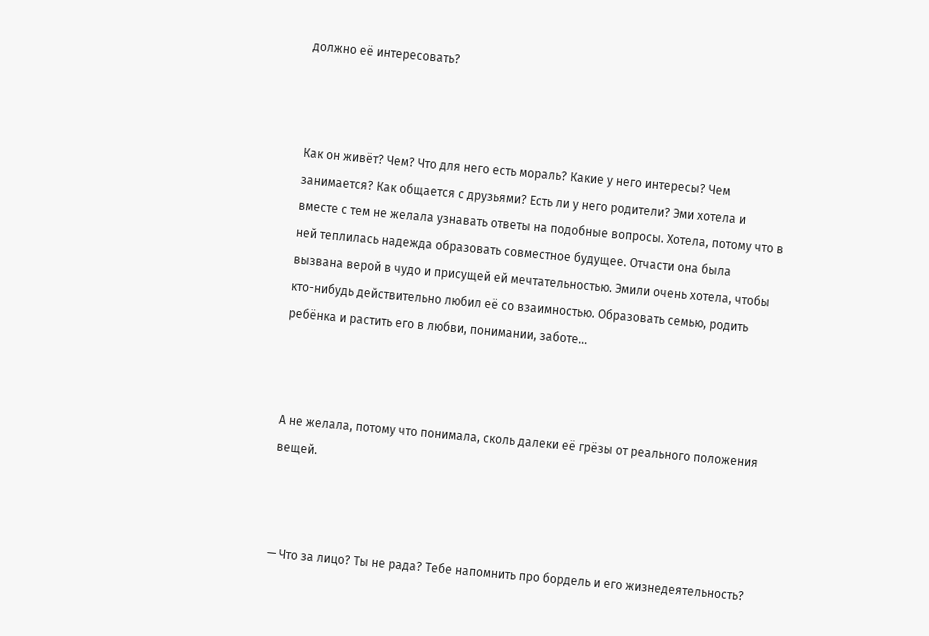должно её интересовать?



Как он живёт? Чем? Что для него есть мораль? Какие у него интересы? Чем занимается? Как общается с друзьями? Есть ли у него родители? Эми хотела и вместе с тем не желала узнавать ответы на подобные вопросы. Хотела, потому что в ней теплилась надежда образовать совместное будущее. Отчасти она была вызвана верой в чудо и присущей ей мечтательностью. Эмили очень хотела, чтобы кто-нибудь действительно любил её со взаимностью. Образовать семью, родить ребёнка и растить его в любви, понимании, заботе…



А не желала, потому что понимала, сколь далеки её грёзы от реального положения вещей.



— Что за лицо? Ты не рада? Тебе напомнить про бордель и его жизнедеятельность?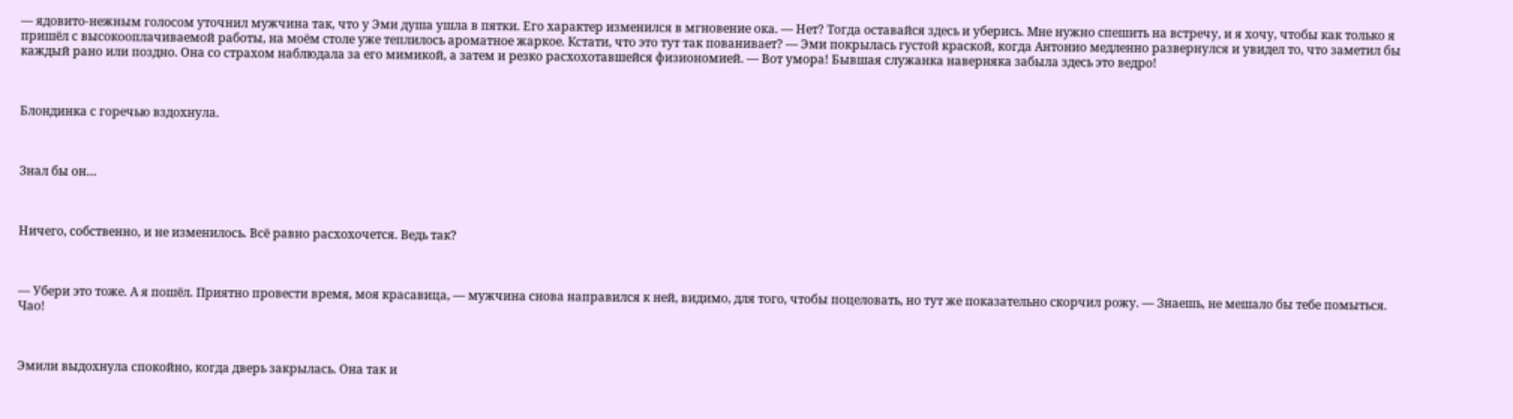— ядовито-нежным голосом уточнил мужчина так, что у Эми душа ушла в пятки. Его характер изменился в мгновение ока. — Нет? Тогда оставайся здесь и уберись. Мне нужно спешить на встречу, и я хочу, чтобы как только я пришёл с высокооплачиваемой работы, на моём столе уже теплилось ароматное жаркое. Кстати, что это тут так пованивает? — Эми покрылась густой краской, когда Антонио медленно развернулся и увидел то, что заметил бы каждый рано или поздно. Она со страхом наблюдала за его мимикой, а затем и резко расхохотавшейся физиономией. — Вот умора! Бывшая служанка наверняка забыла здесь это ведро!



Блондинка с горечью вздохнула.



Знал бы он…



Ничего, собственно, и не изменилось. Всё равно расхохочется. Ведь так?



— Убери это тоже. А я пошёл. Приятно провести время, моя красавица, — мужчина снова направился к ней, видимо, для того, чтобы поцеловать, но тут же показательно скорчил рожу. — Знаешь, не мешало бы тебе помыться. Чао!



Эмили выдохнула спокойно, когда дверь закрылась. Она так и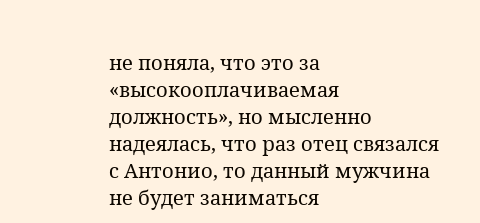не поняла, что это за «высокооплачиваемая должность», но мысленно надеялась, что раз отец связался с Антонио, то данный мужчина не будет заниматься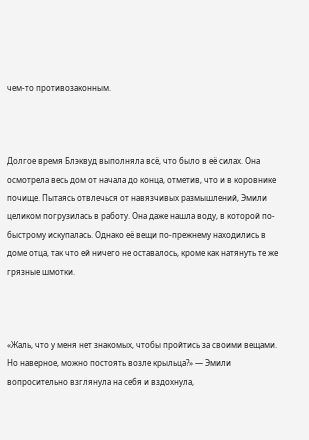чем-то противозаконным.



Долгое время Блэквуд выполняла всё, что было в её силах. Она осмотрела весь дом от начала до конца, отметив, что и в коровнике почище. Пытаясь отвлечься от навязчивых размышлений, Эмили целиком погрузилась в работу. Она даже нашла воду, в которой по-быстрому искупалась. Однако её вещи по-прежнему находились в доме отца, так что ей ничего не оставалось, кроме как натянуть те же грязные шмотки.



«Жаль, что у меня нет знакомых, чтобы пройтись за своими вещами. Но наверное, можно постоять возле крыльца?» — Эмили вопросительно взглянула на себя и вздохнула,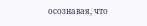осознавая, что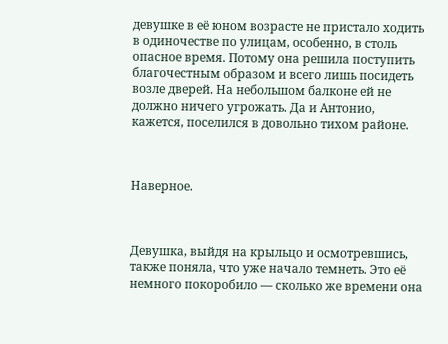девушке в её юном возрасте не пристало ходить в одиночестве по улицам, особенно, в столь опасное время. Потому она решила поступить благочестным образом и всего лишь посидеть возле дверей. На небольшом балконе ей не должно ничего угрожать. Да и Антонио, кажется, поселился в довольно тихом районе.



Наверное.



Девушка, выйдя на крыльцо и осмотревшись, также поняла, что уже начало темнеть. Это её немного покоробило — сколько же времени она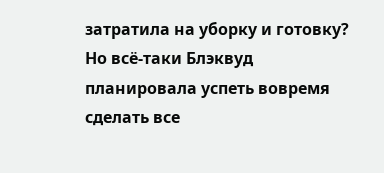затратила на уборку и готовку? Но всё-таки Блэквуд планировала успеть вовремя сделать все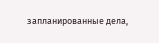запланированные дела,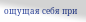ощущая себя при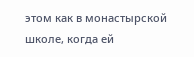этом как в монастырской школе, когда ей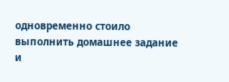одновременно стоило выполнить домашнее задание и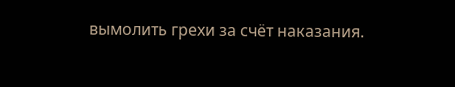вымолить грехи за счёт наказания.